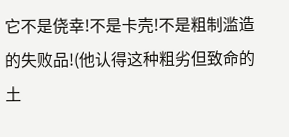它不是侥幸!不是卡壳!不是粗制滥造的失败品!(他认得这种粗劣但致命的土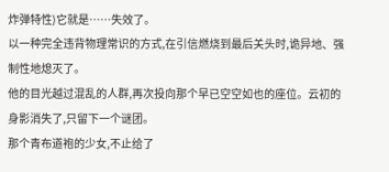炸弹特性)它就是……失效了。
以一种完全违背物理常识的方式,在引信燃烧到最后关头时,诡异地、强制性地熄灭了。
他的目光越过混乱的人群,再次投向那个早已空空如也的座位。云初的身影消失了,只留下一个谜团。
那个青布道袍的少女,不止给了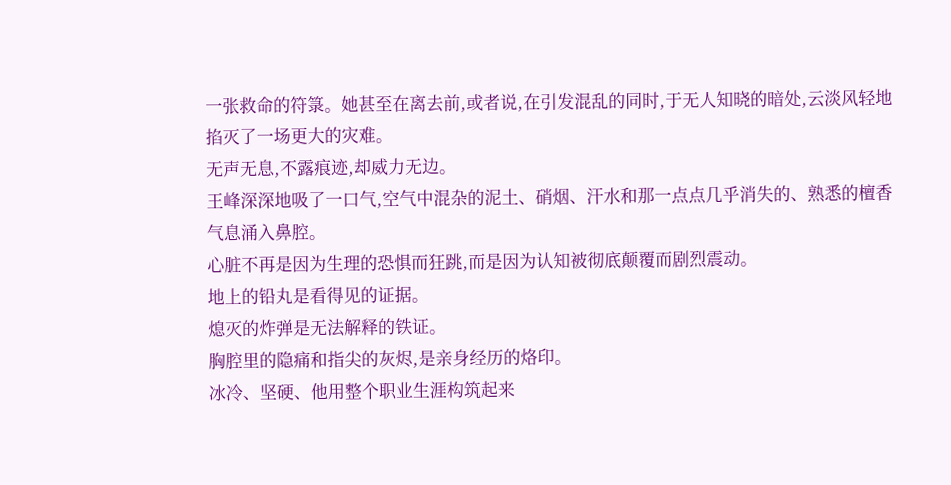一张救命的符箓。她甚至在离去前,或者说,在引发混乱的同时,于无人知晓的暗处,云淡风轻地掐灭了一场更大的灾难。
无声无息,不露痕迹,却威力无边。
王峰深深地吸了一口气,空气中混杂的泥土、硝烟、汗水和那一点点几乎消失的、熟悉的檀香气息涌入鼻腔。
心脏不再是因为生理的恐惧而狂跳,而是因为认知被彻底颠覆而剧烈震动。
地上的铅丸是看得见的证据。
熄灭的炸弹是无法解释的铁证。
胸腔里的隐痛和指尖的灰烬,是亲身经历的烙印。
冰冷、坚硬、他用整个职业生涯构筑起来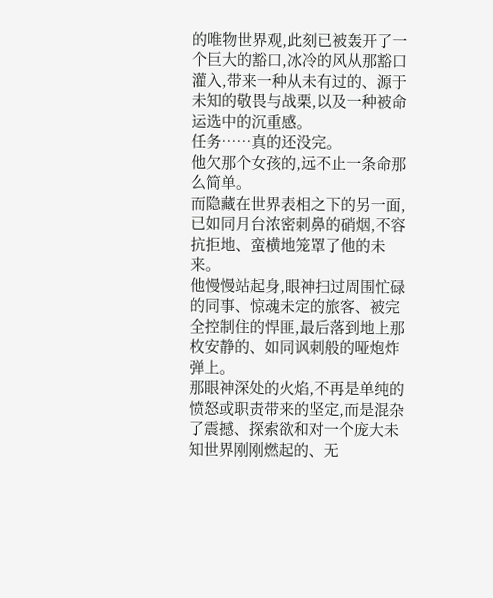的唯物世界观,此刻已被轰开了一个巨大的豁口,冰冷的风从那豁口灌入,带来一种从未有过的、源于未知的敬畏与战栗,以及一种被命运选中的沉重感。
任务……真的还没完。
他欠那个女孩的,远不止一条命那么简单。
而隐藏在世界表相之下的另一面,已如同月台浓密刺鼻的硝烟,不容抗拒地、蛮横地笼罩了他的未来。
他慢慢站起身,眼神扫过周围忙碌的同事、惊魂未定的旅客、被完全控制住的悍匪,最后落到地上那枚安静的、如同讽刺般的哑炮炸弹上。
那眼神深处的火焰,不再是单纯的愤怒或职责带来的坚定,而是混杂了震撼、探索欲和对一个庞大未知世界刚刚燃起的、无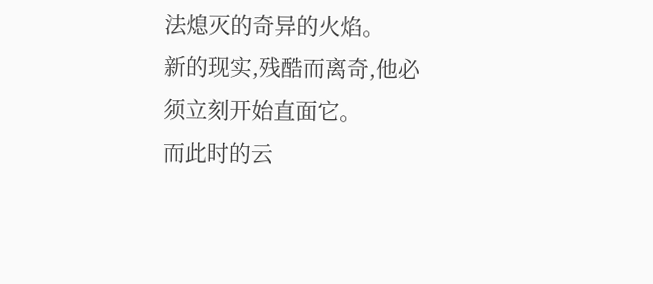法熄灭的奇异的火焰。
新的现实,残酷而离奇,他必须立刻开始直面它。
而此时的云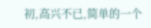初,高兴不已,简单的一个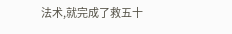法术,就完成了救五十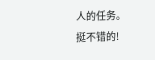人的任务。
挺不错的!